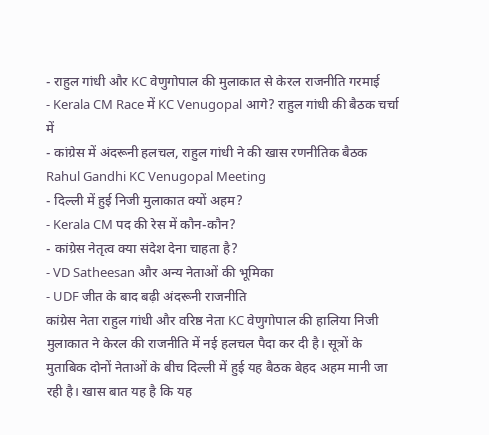- राहुल गांधी और KC वेणुगोपाल की मुलाकात से केरल राजनीति गरमाई
- Kerala CM Race में KC Venugopal आगे? राहुल गांधी की बैठक चर्चा में
- कांग्रेस में अंदरूनी हलचल, राहुल गांधी ने की खास रणनीतिक बैठक
Rahul Gandhi KC Venugopal Meeting
- दिल्ली में हुई निजी मुलाकात क्यों अहम?
- Kerala CM पद की रेस में कौन-कौन?
- कांग्रेस नेतृत्व क्या संदेश देना चाहता है?
- VD Satheesan और अन्य नेताओं की भूमिका
- UDF जीत के बाद बढ़ी अंदरूनी राजनीति
कांग्रेस नेता राहुल गांधी और वरिष्ठ नेता KC वेणुगोपाल की हालिया निजी मुलाकात ने केरल की राजनीति में नई हलचल पैदा कर दी है। सूत्रों के मुताबिक दोनों नेताओं के बीच दिल्ली में हुई यह बैठक बेहद अहम मानी जा रही है। खास बात यह है कि यह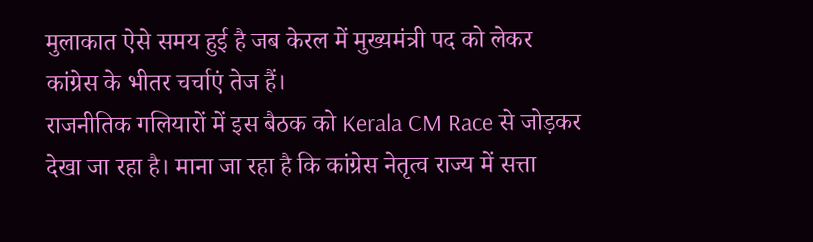मुलाकात ऐसे समय हुई है जब केरल में मुख्यमंत्री पद को लेकर कांग्रेस के भीतर चर्चाएं तेज हैं।
राजनीतिक गलियारों में इस बैठक को Kerala CM Race से जोड़कर देखा जा रहा है। माना जा रहा है कि कांग्रेस नेतृत्व राज्य में सत्ता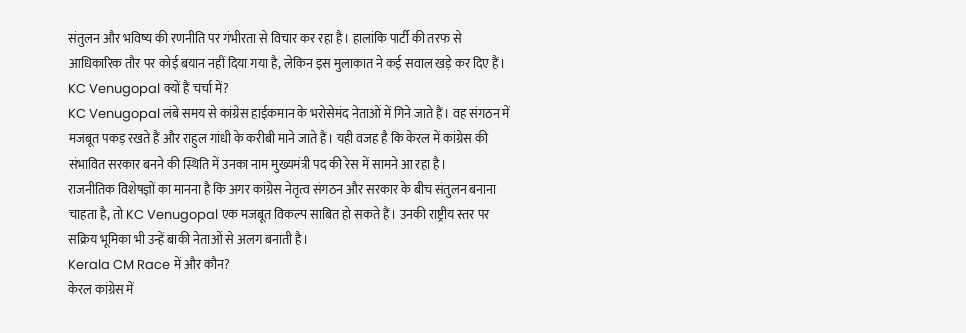संतुलन और भविष्य की रणनीति पर गंभीरता से विचार कर रहा है। हालांकि पार्टी की तरफ से आधिकारिक तौर पर कोई बयान नहीं दिया गया है, लेकिन इस मुलाकात ने कई सवाल खड़े कर दिए हैं।
KC Venugopal क्यों हैं चर्चा में?
KC Venugopal लंबे समय से कांग्रेस हाईकमान के भरोसेमंद नेताओं में गिने जाते हैं। वह संगठन में मजबूत पकड़ रखते हैं और राहुल गांधी के करीबी माने जाते हैं। यही वजह है कि केरल में कांग्रेस की संभावित सरकार बनने की स्थिति में उनका नाम मुख्यमंत्री पद की रेस में सामने आ रहा है।
राजनीतिक विशेषज्ञों का मानना है कि अगर कांग्रेस नेतृत्व संगठन और सरकार के बीच संतुलन बनाना चाहता है, तो KC Venugopal एक मजबूत विकल्प साबित हो सकते हैं। उनकी राष्ट्रीय स्तर पर सक्रिय भूमिका भी उन्हें बाकी नेताओं से अलग बनाती है।
Kerala CM Race में और कौन?
केरल कांग्रेस में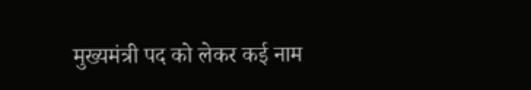मुख्यमंत्री पद को लेकर कई नाम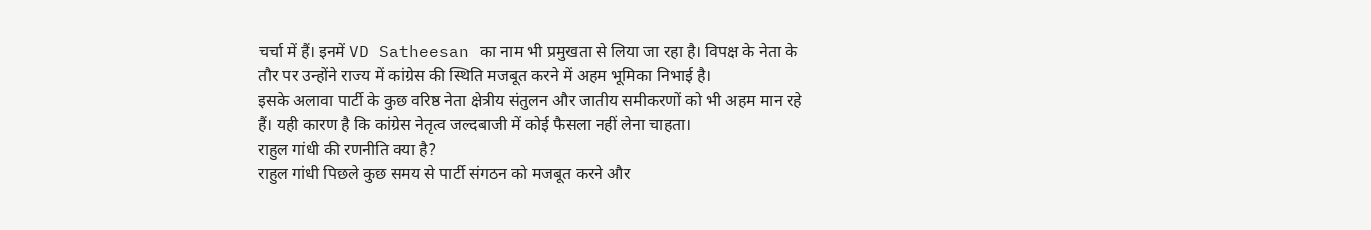चर्चा में हैं। इनमें VD Satheesan का नाम भी प्रमुखता से लिया जा रहा है। विपक्ष के नेता के तौर पर उन्होंने राज्य में कांग्रेस की स्थिति मजबूत करने में अहम भूमिका निभाई है।
इसके अलावा पार्टी के कुछ वरिष्ठ नेता क्षेत्रीय संतुलन और जातीय समीकरणों को भी अहम मान रहे हैं। यही कारण है कि कांग्रेस नेतृत्व जल्दबाजी में कोई फैसला नहीं लेना चाहता।
राहुल गांधी की रणनीति क्या है?
राहुल गांधी पिछले कुछ समय से पार्टी संगठन को मजबूत करने और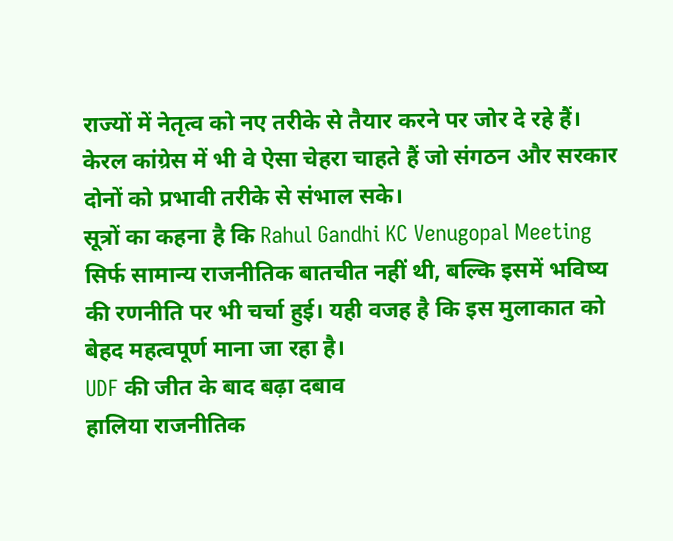राज्यों में नेतृत्व को नए तरीके से तैयार करने पर जोर दे रहे हैं। केरल कांग्रेस में भी वे ऐसा चेहरा चाहते हैं जो संगठन और सरकार दोनों को प्रभावी तरीके से संभाल सके।
सूत्रों का कहना है कि Rahul Gandhi KC Venugopal Meeting सिर्फ सामान्य राजनीतिक बातचीत नहीं थी, बल्कि इसमें भविष्य की रणनीति पर भी चर्चा हुई। यही वजह है कि इस मुलाकात को बेहद महत्वपूर्ण माना जा रहा है।
UDF की जीत के बाद बढ़ा दबाव
हालिया राजनीतिक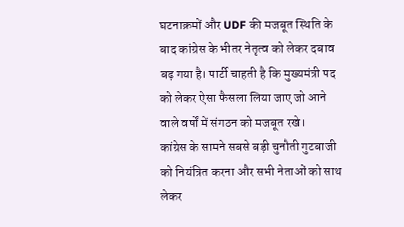घटनाक्रमों और UDF की मजबूत स्थिति के बाद कांग्रेस के भीतर नेतृत्व को लेकर दबाव बढ़ गया है। पार्टी चाहती है कि मुख्यमंत्री पद को लेकर ऐसा फैसला लिया जाए जो आने वाले वर्षों में संगठन को मजबूत रखे।
कांग्रेस के सामने सबसे बड़ी चुनौती गुटबाजी को नियंत्रित करना और सभी नेताओं को साथ लेकर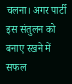चलना। अगर पार्टी इस संतुलन को बनाए रखने में सफल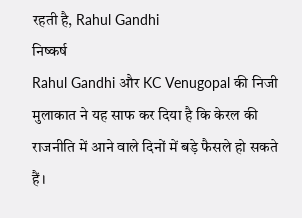रहती है, Rahul Gandhi
निष्कर्ष
Rahul Gandhi और KC Venugopal की निजी मुलाकात ने यह साफ कर दिया है कि केरल की राजनीति में आने वाले दिनों में बड़े फैसले हो सकते हैं।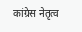कांग्रेस नेतृत्व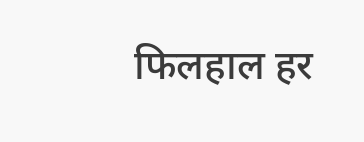फिलहाल हर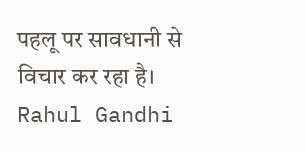पहलू पर सावधानी से विचार कर रहा है।
Rahul Gandhi